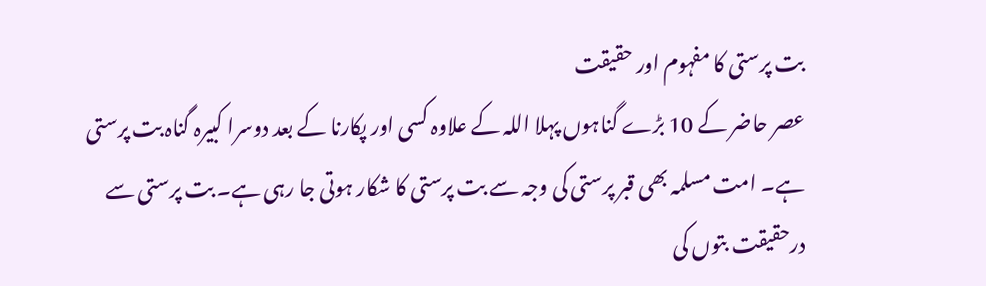بت پرستی کا مفہوم اور حقیقت
عصر حاضر کے 10 بڑے گناہوں پہلا اللہ کے علاوہ کسی اور پکارنا کے بعد دوسرا کبیرہ گناہ بت پرستی ہے۔ امت مسلمہ بھی قبر پرستی کی وجہ سے بت پرستی کا شکار ہوتی جا رہی ہے۔ بت پرستی سے درحقیقت بتوں کی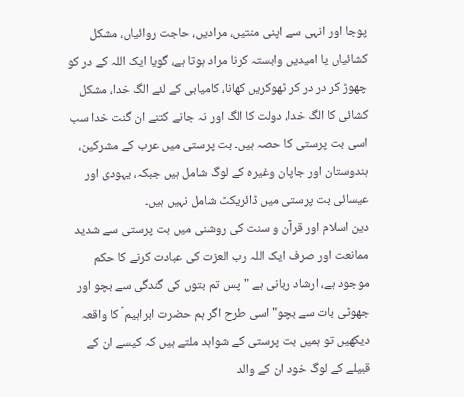پوجا اور انہی سے اپنی منتیں، مرادیں، حاجت روائیاں، مشکل کشائیاں یا امیدیں وابستہ کرنا مراد ہوتا ہے، گویا ایک اللہ کے در کو چھوڑ کر در در کر ٹھوکریں کھانا، کامیابی کے لئے الگ خدا، مشکل کشائی کا الگ خدا، دولت کا الگ اور نہ جانے کتنے ان گنت خدا سب اسی بت پرستی کا حصہ ہیں۔ بت پرستی میں عرب کے مشرکین، ہندوستان اور جاپان وغیرہ کے لوگ شامل ہیں جبکہ، یہودی اور عیسائی بت پرستی میں ڈائریکٹ شامل نہیں ہیں۔
دین اسلام اور قرآن و سنت کی روشنی میں بت پرستی سے شدید ممانعت اور صرف ایک اللہ رب العزت کی عبادت کرنے کا حکم موجود ہے، ارشاد ربانی ہے "پس تم بتوں کی گندگی سے بچو اور جھوٹی بات سے بچو" اسی طرح اگر ہم حضرت ابراہیم ؑ کا واقعہ دیکھیں تو ہمیں بت پرستی کے شواہد ملتے ہیں کہ کیسے ان کے قبیلے کے لوگ خود ان کے والد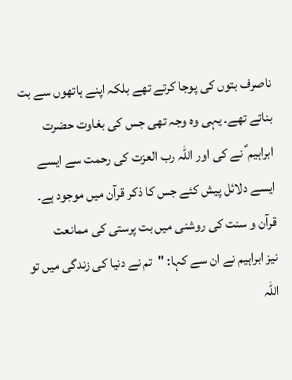ناصرف بتوں کی پوجا کرتے تھے بلکہ اپنے ہاتھوں سے بت بناتے تھے۔ یہی وہ وجہ تھی جس کی بغاوت حضرت ابراہیم ؑ نے کی اور اللہ رب العزت کی رحمت سے ایسے ایسے دلائل پیش کئے جس کا ذکر قرآن میں موجود ہے۔
قرآن و سنت کی روشنی میں بت پرستی کی ممانعت
نیز ابراہیم نے ان سے کہا: "تم نے دنیا کی زندگی میں تو اللہ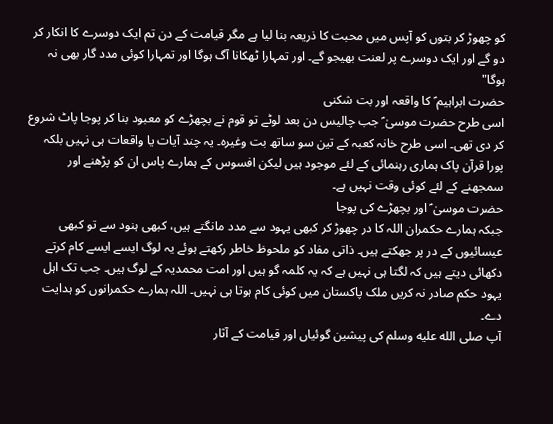کو چھوڑ کر بتوں کو آپس میں محبت کا ذریعہ بنا لیا ہے مگر قیامت کے دن تم ایک دوسرے کا انکار کر دو گے اور ایک دوسرے پر لعنت بھیجو گے۔ اور تمہارا ٹھکانا آگ ہوگا اور تمہارا کوئی مدد گار بھی نہ ہوگا"
حضرت ابراہیم ؑ کا واقعہ اور بت شکنی
اسی طرح حضرت موسیٰ ؑ جب چالیس دن بعد لوٹے تو قوم نے بچھڑے کو معبود بنا کر پوجا پاٹ شروع کر دی تھی۔ اسی طرح خانہ کعبہ کے تین سو ساتھ بت وغیرہ۔ یہ چند آیات یا واقعات ہی نہیں بلکہ پورا قرآن پاک ہماری رہنمائی کے لئے موجود ہیں لیکن افسوس کے ہمارے پاس ان کو پڑھنے اور سمجھنے کے لئے کوئی وقت نہیں ہے۔
حضرت موسیٰ ؑ اور بچھڑے کی پوجا
جبکہ ہمارے حکمران اللہ کا در چھوڑ کر کبھی یہود سے مدد مانگتے ہیں، کبھی ہنود سے تو کبھی عیسائیوں کے در پر جھکتے ہیں۔ ذاتی مفاد کو ملحوظ خاطر رکھتے ہوئے یہ لوگ ایسے ایسے کام کرتے دکھائی دیتے ہیں کہ لگتا ہی نہیں ہے کہ یہ کلمہ گو ہیں اور امت محمدیہ کے لوگ ہیں۔ جب تک اہل یہود حکم صادر نہ کریں ملک پاکستان میں کوئی کام ہوتا ہی نہیں۔ اللہ ہمارے حکمرانوں کو ہدایت دے۔
آپ صلى الله عليه وسلم کی پیشین گوئیاں اور قیامت کے آثار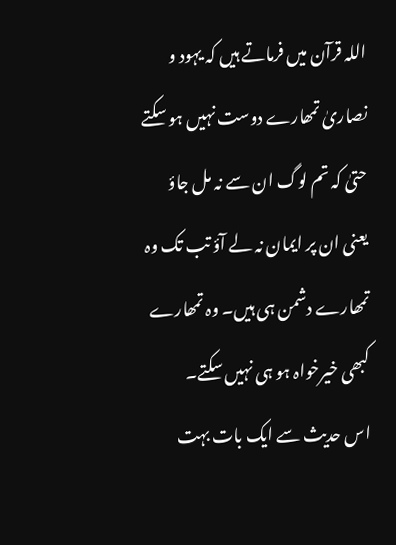اللہ قرآن میں فرماتے ہیں کہ یہود و نصاریٰ تمھارے دوست نہیں ہو سکتے حتیٰ کہ تم لوگ ان سے نہ مل جاؤ یعنی ان پر ایمان نہ لے آؤ تب تک وہ تمھارے دشمن ہی ہیں۔ وہ تمھارے کبھی خیرخواہ ہو ہی نہیں سکتے۔
اس حدیث سے ایک بات بہت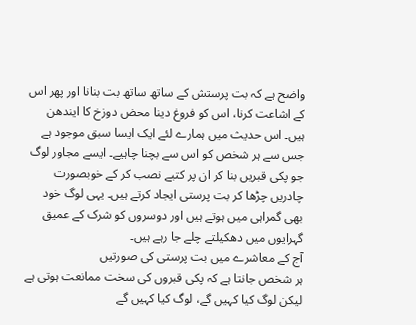واضح ہے کہ بت پرستش کے ساتھ ساتھ بت بنانا اور پھر اس کے اشاعت کرنا، اس کو فروغ دینا محض دوزخ کا ایندھن ہیں۔ اس حدیث میں ہمارے لئے ایک ایسا سبق موجود ہے جس سے ہر شخص کو اس سے بچنا چاہیے۔ ایسے مجاور لوگ جو پکی قبریں بنا کر ان پر کتبے نصب کر کے خوبصورت چادریں چڑھا کر بت پرستی ایجاد کرتے ہیں۔ یہی لوگ خود بھی گمراہی میں ہوتے ہیں اور دوسروں کو شرک کے عمیق گہرایوں میں دھکیلتے چلے جا رہے ہیں۔
آج کے معاشرے میں بت پرستی کی صورتیں
ہر شخص جانتا ہے کہ پکی قبروں کی سخت ممانعت ہوتی ہے لیکن لوگ کیا کہیں گے، لوگ کیا کہیں گے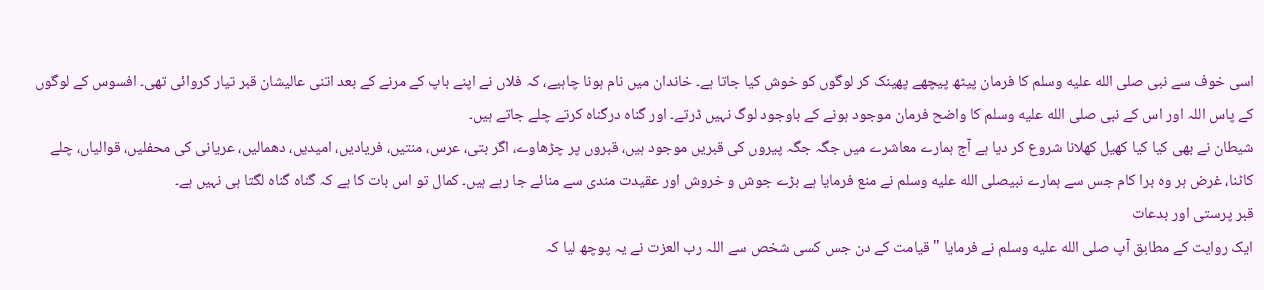اسی خوف سے نبی صلى الله عليه وسلم کا فرمان پیٹھ پیچھے پھینک کر لوگوں کو خوش کیا جاتا ہے۔ خاندان میں نام ہونا چاہیے، کہ فلاں نے اپنے باپ کے مرنے کے بعد اتنی عالیشان قبر تیار کروائی تھی۔ افسوس کے لوگوں کے پاس اللہ اور اس کے نبی صلى الله عليه وسلم کا واضح فرمان موجود ہونے کے باوجود لوگ نہیں ڈرتے۔ اور گناہ درگناہ کرتے چلے جاتے ہیں۔
شیطان نے بھی کیا کیا کھیل کھلانا شروع کر دیا ہے آج ہمارے معاشرے میں جگہ جگہ پیروں کی قبریں موجود ہیں، قبروں پر چڑھاوے، اگر بتی، عرس، منتیں، فریادیں، امیدیں، دھمالیں، عریانی کی محفلیں، قوالیاں، چلے کاٹنا، غرض ہر وہ برا کام جس سے ہمارے نبیصلى الله عليه وسلم نے منع فرمایا ہے بڑے جوش و خروش اور عقیدت مندی سے منائے جا رہے ہیں۔ کمال تو اس بات کا ہے کہ گناہ گناہ لگتا ہی نہیں ہے۔
قبر پرستی اور بدعات
ایک روایت کے مطابق آپ صلى الله عليه وسلم نے فرمایا "قیامت کے دن جس کسی شخص سے اللہ رب العزت نے یہ پوچھ لیا کہ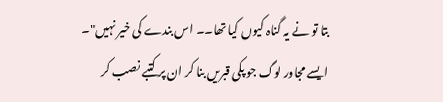بتا تو نے یہ گناہ کیوں کیا تھا۔۔ اس بندے کی خیر نہیں"۔
ایسے مجاور لوگ جو پکی قبریں بنا کر ان پر کتبے نصب کر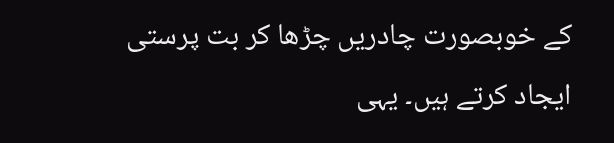کے خوبصورت چادریں چڑھا کر بت پرستی ایجاد کرتے ہیں۔ یہی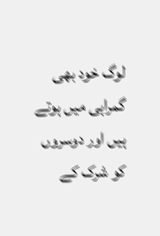لوگ خود بھی گمراہی میں ہوتے ہیں اور دوسروں کو شرک کے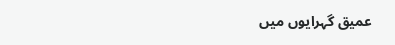عمیق گہرایوں میں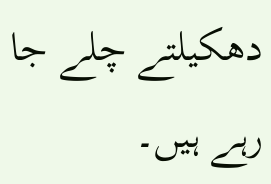دھکیلتے چلے جا رہے ہیں۔